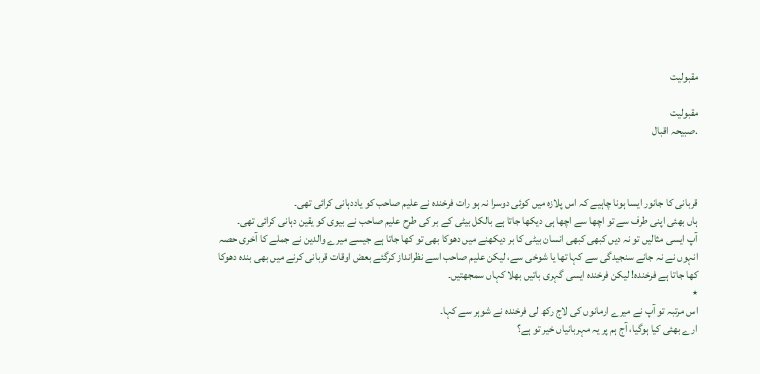مقبولیت

مقبولیت
.صبیحہ اقبال



قربانی کا جانور ایسا ہونا چاہیے کہ اس پلازہ میں کوئی دوسرا نہ ہو رات فرخندہ نے علیم صاحب کو یاددہانی کرائی تھی۔
ہاں بھئی اپنی طرف سے تو اچھا سے اچھا ہی دیکھا جاتا ہے بالکل بیٹی کے بر کی طرح علیم صاحب نے بیوی کو یقین دہانی کرائی تھی۔
آپ ایسی مثالیں تو نہ دیں کبھی کبھی انسان بیٹی کا بر دیکھنے میں دھوکا بھی تو کھا جاتا ہے جیسے میرے والدین نے جملے کا آخری حصہ انہوں نے نہ جانے سنجیدگی سے کہا تھا یا شوخی سے، لیکن علیم صاحب اسے نظرانداز کرگئے بعض اوقات قربانی کرنے میں بھی بندہ دھوکا کھا جاتا ہے فرخندہ! لیکن فرخندہ ایسی گہری باتیں بھلا کہاں سمجھتیں۔
٭
اس مرتبہ تو آپ نے میرے ارمانوں کی لاج رکھ لی فرخندہ نے شوہر سے کہا۔
ارے بھئی کیا ہوگیا، آج ہم پر یہ مہربانیاں خیر تو ہے؟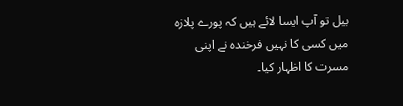بیل تو آپ ایسا لائے ہیں کہ پورے پلازہ میں کسی کا نہیں فرخندہ نے اپنی مسرت کا اظہار کیا۔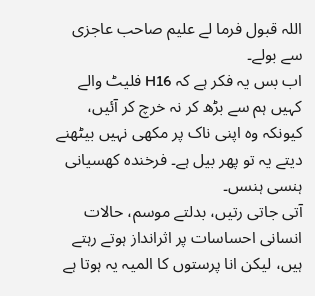اللہ قبول فرما لے علیم صاحب عاجزی سے بولے۔
اب بس یہ فکر ہے کہ H16 فلیٹ والے کہیں ہم سے بڑھ کر نہ خرچ کر آئیں، کیونکہ وہ اپنی ناک پر مکھی نہیں بیٹھنے دیتے یہ تو پھر بیل ہے۔ فرخندہ کھسیانی ہنسی ہنسں۔
آتی جاتی رتیں، بدلتے موسم، حالات انسانی احساسات پر اثرانداز ہوتے رہتے ہیں، لیکن انا پرستوں کا المیہ یہ ہوتا ہے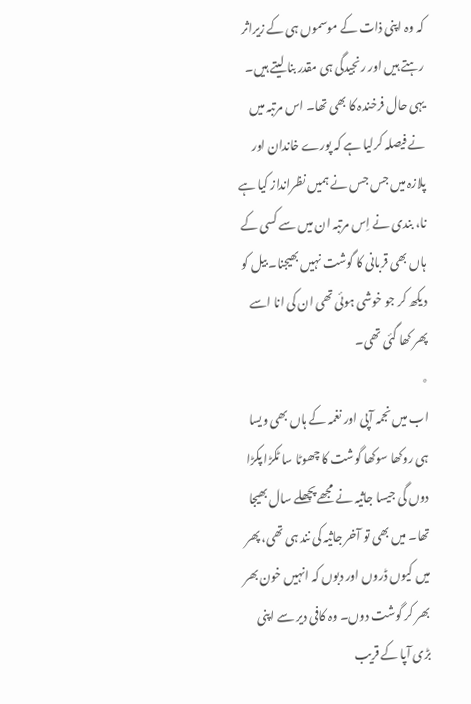کہ وہ اپنی ذات کے موسموں ہی کے زیراثر رہتے ہیں اور رنجیدگی ہی مقدر بنا لیتے ہیں۔ یہی حال فرخندہ کا بھی تھا۔ اس مرتبہ میں نے فیصلہ کرلیا ہے کہ پورے خاندان اور پلازہ میں جس جس نے ہمیں نظرانداز کیا ہے نا، بندی نے اِس مرتبہ ان میں سے کسی کے ہاں بھی قربانی کا گوشت نہیں بھیجنا۔ بیل کو دیکھ کر جو خوشی ہوئی تھی ان کی انا اسے پھر کھا گئی تھی۔
٭
اب میں نجمہ آپی اور نغمہ کے ہاں بھی ویسا ہی روکھا سوکھا گوشت کا چھوٹا سا ٹکڑا پکڑا دوں گی جیسا جاثیہ نے مجھے پچھلے سال بھیجا تھا۔ میں بھی تو آخر جاثیہ کی نند ہی تھی، پھر میں کیوں ڈروں اور دبوں کہ انہیں خون بھر بھر کر گوشت دوں۔ وہ کافی دیر سے اپنی بڑی آپا کے قریب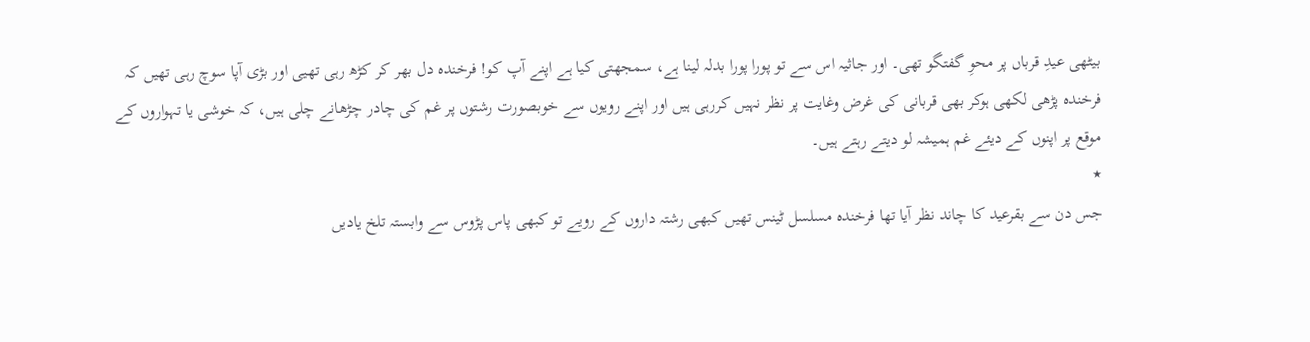بیٹھی عیدِ قرباں پر محوِ گفتگو تھی۔ اور جاثیہ اس سے تو پورا پورا بدلہ لینا ہے، سمجھتی کیا ہے اپنے آپ کو! فرخندہ دل بھر کر کڑھ رہی تھیی اور بڑی آپا سوچ رہی تھیں کہ فرخندہ پڑھی لکھی ہوکر بھی قربانی کی غرض وغایت پر نظر نہیں کررہی ہیں اور اپنے رویوں سے خوبصورت رشتوں پر غم کی چادر چڑھانے چلی ہیں، کہ خوشی یا تہواروں کے موقع پر اپنوں کے دیئے غم ہمیشہ لو دیتے رہتے ہیں۔
٭
جس دن سے بقرعید کا چاند نظر آیا تھا فرخندہ مسلسل ٹینس تھیں کبھی رشتہ داروں کے رویے تو کبھی پاس پڑوس سے وابستہ تلخ یادیں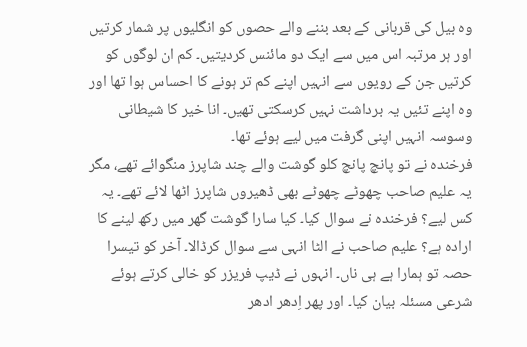وہ بیل کی قربانی کے بعد بننے والے حصوں کو انگلیوں پر شمار کرتیں اور ہر مرتبہ اس میں سے ایک دو مائنس کردیتیں۔ کم ان لوگوں کو کرتیں جن کے رویوں سے انہیں اپنے کم تر ہونے کا احساس ہوا تھا اور وہ اپنے تئیں یہ برداشت نہیں کرسکتی تھیں۔ انا خیر کا شیطانی وسوسہ انہیں اپنی گرفت میں لیے ہوئے تھا۔
فرخندہ نے تو پانچ پانچ کلو گوشت والے چند شاپرز منگوائے تھے، مگر یہ علیم صاحب چھوٹے چھوٹے بھی ڈھیروں شاپرز اٹھا لائے تھے۔ یہ کس لیے؟ فرخندہ نے سوال کیا۔ کیا سارا گوشت گھر میں رکھ لینے کا ارادہ ہے؟ علیم صاحب نے الٹا انہی سے سوال کرڈالا۔ آخر کو تیسرا حصہ تو ہمارا ہے ہی ناں۔ انہوں نے ڈیپ فریزر کو خالی کرتے ہوئے شرعی مسئلہ بیان کیا۔ اور پھر اِدھر ادھر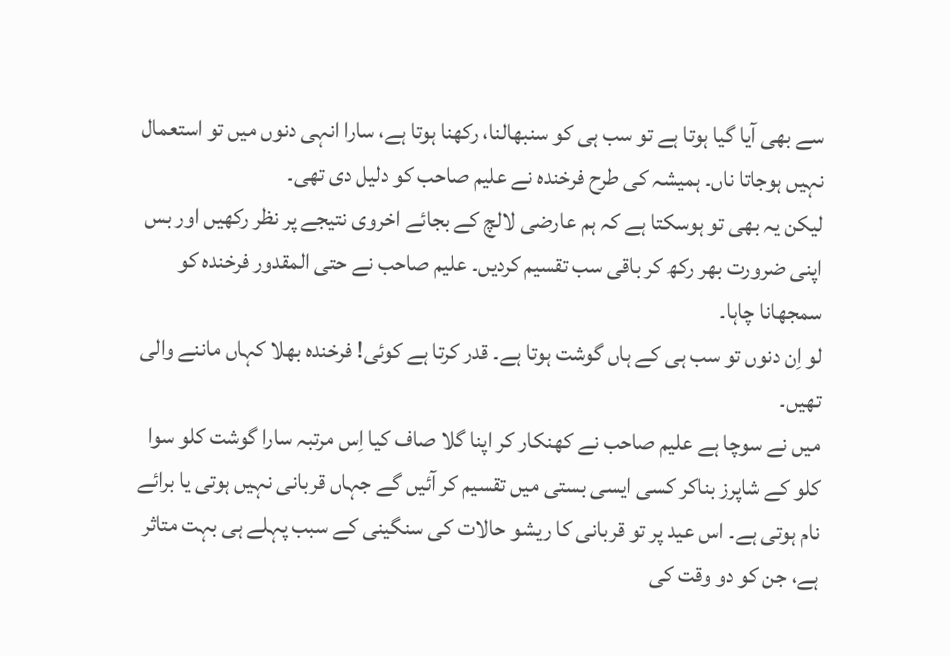سے بھی آیا گیا ہوتا ہے تو سب ہی کو سنبھالنا، رکھنا ہوتا ہے، سارا انہی دنوں میں تو استعمال نہیں ہوجاتا ناں۔ ہمیشہ کی طرح فرخندہ نے علیم صاحب کو دلیل دی تھی۔
لیکن یہ بھی تو ہوسکتا ہے کہ ہم عارضی لالچ کے بجائے اخروی نتیجے پر نظر رکھیں اور بس اپنی ضرورت بھر رکھ کر باقی سب تقسیم کردیں۔ علیم صاحب نے حتی المقدور فرخندہ کو سمجھانا چاہا۔
لو اِن دنوں تو سب ہی کے ہاں گوشت ہوتا ہے۔ قدر کرتا ہے کوئی! فرخندہ بھلا کہاں ماننے والی تھیں۔
میں نے سوچا ہے علیم صاحب نے کھنکار کر اپنا گلا صاف کیا اِس مرتبہ سارا گوشت کلو سوا کلو کے شاپرز بناکر کسی ایسی بستی میں تقسیم کر آئیں گے جہاں قربانی نہیں ہوتی یا برائے نام ہوتی ہے۔ اس عید پر تو قربانی کا ریشو حالات کی سنگینی کے سبب پہلے ہی بہت متاثر ہے، جن کو دو وقت کی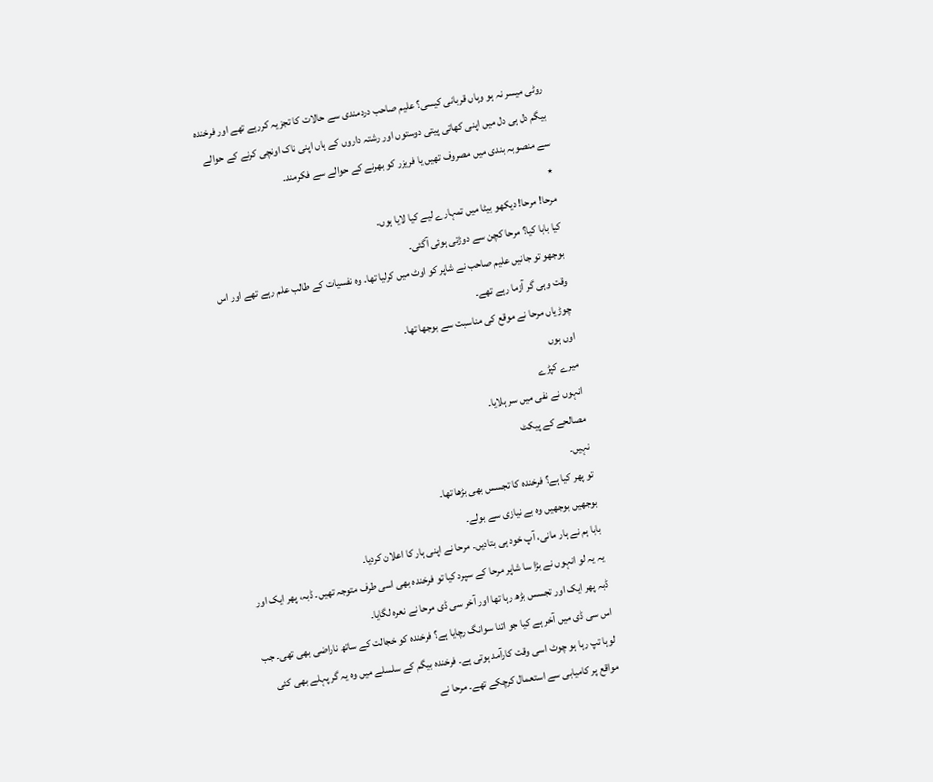روٹی میسر نہ ہو وہاں قربانی کیسی؟ علیم صاحب دردمندی سے حالات کا تجزیہ کررہے تھے اور فرخندہ بیگم دل ہی دل میں اپنی کھاتی پیتی دوستوں اور رشتہ داروں کے ہاں اپنی ناک اونچی کرنے کے حوالے سے منصوبہ بندی میں مصروف تھیں یا فریزر کو بھرنے کے حوالے سے فکرمند۔
٭
مرحا! مرحا! دیکھو بیٹا میں تمہارے لیے کیا لایا ہوں۔
کیا بابا کیا؟ مرحا کچن سے دوڑتی ہوئی آگئی۔
بوجھو تو جانیں علیم صاحب نے شاپر کو اوٹ میں کرلیا تھا۔ وہ نفسیات کے طالب علم رہے تھے اور اس وقت وہی گر آزما رہے تھے۔
چوڑیاں مرحا نے موقع کی مناسبت سے بوجھا تھا۔
اوں ہوں
میرے کپڑے
انہوں نے نفی میں سر ہلایا۔
مصالحے کے پیکٹ
نہیں۔
تو پھر کیا ہے؟ فرخندہ کا تجسس بھی بڑھا تھا۔
بوجھیں بوجھیں وہ بے نیازی سے بولے۔
بابا ہم نے ہار مانی، آپ خود ہی بتادیں۔ مرحا نے اپنی ہار کا اعلان کردیا۔
یہ یہ لو انہوں نے بڑا سا شاپر مرحا کے سپرد کیا تو فرخندہ بھی اسی طرف متوجہ تھیں۔ ڈبہ، پھر ایک اور ڈبہ پھر ایک اور تجسس بڑھ رہا تھا اور آخر سی ڈی مرحا نے نعرہ لگایا۔
اس سی ڈی میں آخر ہے کیا جو اتنا سوانگ رچایا ہے؟ فرخندہ کو خجالت کے ساتھ ناراضی بھی تھی۔ جب لوہا تپ رہا ہو چوٹ اسی وقت کارآمد ہوتی ہے۔ فرخندہ بیگم کے سلسلے میں وہ یہ گر پہلے بھی کئی مواقع پر کامیابی سے استعمال کرچکے تھے۔ مرحا نے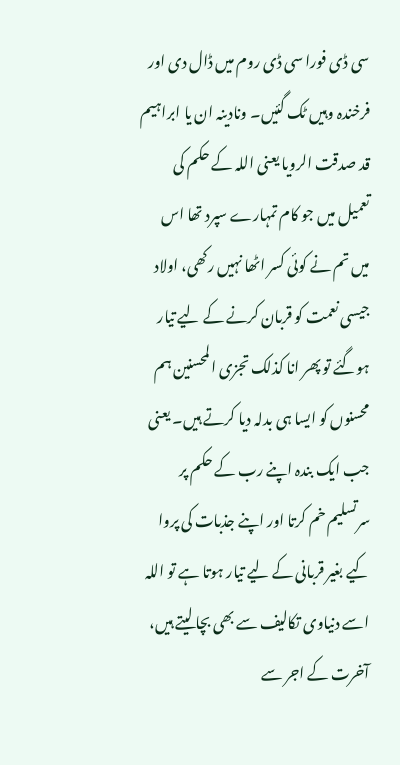سی ڈی فورا سی ڈی روم میں ڈال دی اور فرخندہ وہیں ٹک گئیں۔ ونادینہ ان یا ابراہیم قد صدقت الرویا یعنی اللہ کے حکم کی تعمیل میں جو کام تمہارے سپرد تھا اس میں تم نے کوئی کسر اٹھا نہیں رکھی، اولاد جیسی نعمت کو قربان کرنے کے لیے تیار ہوگئے تو پھر انا کذلک تجزی المحسنین ہم محسنوں کو ایسا ہی بدلہ دیا کرتے ہیں۔ یعنی جب ایک بندہ اپنے رب کے حکم پر سرتسلیم خم کرتا اور اپنے جذبات کی پروا کیے بغیر قربانی کے لیے تیار ہوتا ہے تو اللہ اسے دنیاوی تکالیف سے بھی بچا لیتے ہیں، آخرت کے اجر سے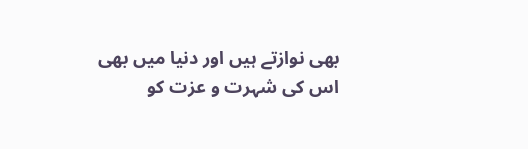بھی نوازتے ہیں اور دنیا میں بھی اس کی شہرت و عزت کو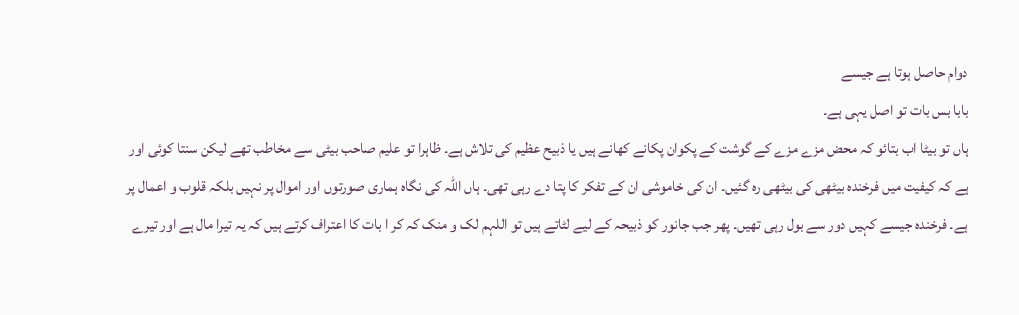دوام حاصل ہوتا ہے جیسے
بابا بس بات تو اصل یہی ہے۔
ہاں تو بیٹا اب بتائو کہ محض مزے مزے کے گوشت کے پکوان پکانے کھانے ہیں یا ذبیح عظیم کی تلاش ہے۔ ظاہرا تو علیم صاحب بیٹی سے مخاطب تھے لیکن سنتا کوئی اور ہے کہ کیفیت میں فرخندہ بیٹھی کی بیٹھی رہ گئیں۔ ان کی خاموشی ان کے تفکر کا پتا دے رہی تھی۔ ہاں اللہ کی نگاہ ہماری صورتوں اور اموال پر نہیں بلکہ قلوب و اعمال پر ہے۔ فرخندہ جیسے کہیں دور سے بول رہی تھیں۔ پھر جب جانور کو ذبیحہ کے لیے لٹاتے ہیں تو اللہم لک و منک کہ کر ا بات کا اعتراف کرتے ہیں کہ یہ تیرا مال ہے اور تیرے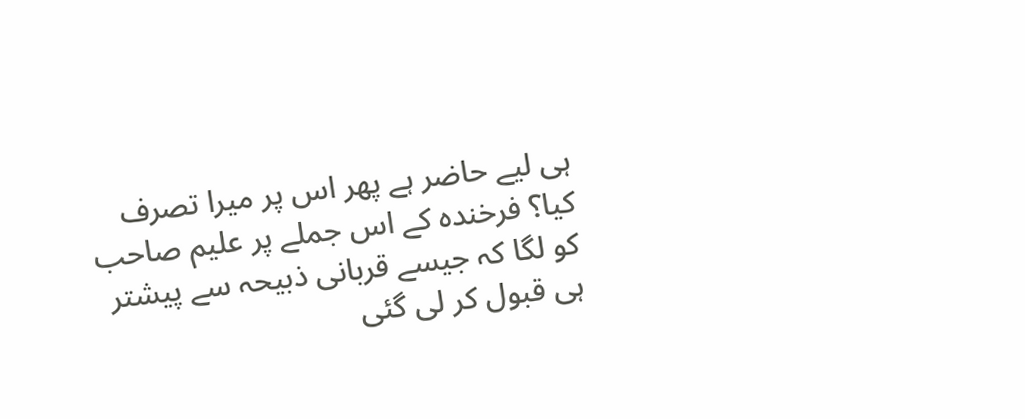ہی لیے حاضر ہے پھر اس پر میرا تصرف کیا؟ فرخندہ کے اس جملے پر علیم صاحب کو لگا کہ جیسے قربانی ذبیحہ سے پیشتر ہی قبول کر لی گئی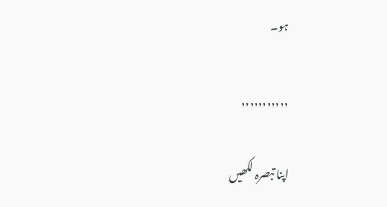ہو۔

,,,,,,,,,,,

اپنا تبصرہ لکھیں